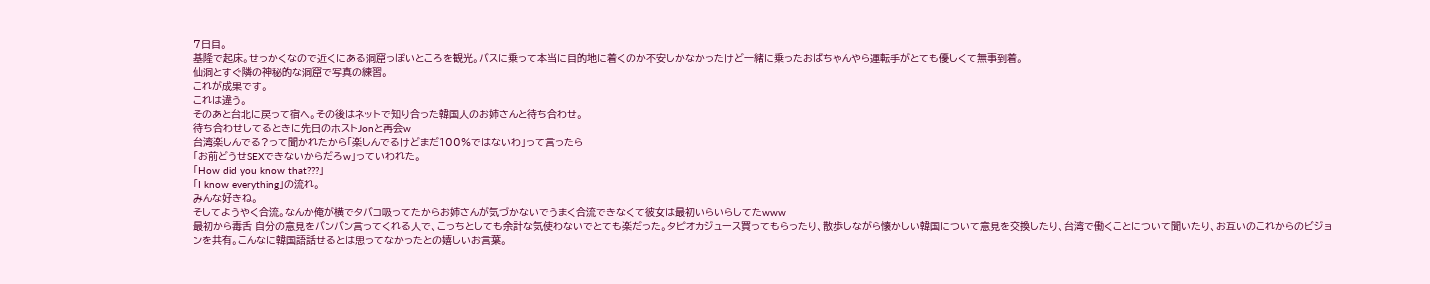7日目。
基隆で起床。せっかくなので近くにある洞窟っぽいところを観光。バスに乗って本当に目的地に着くのか不安しかなかったけど一緒に乗ったおばちゃんやら運転手がとても優しくて無事到着。
仙洞とすぐ隣の神秘的な洞窟で写真の練習。
これが成果です。
これは違う。
そのあと台北に戻って宿へ。その後はネットで知り合った韓国人のお姉さんと待ち合わせ。
待ち合わせしてるときに先日のホストJonと再会w
台湾楽しんでる?って聞かれたから「楽しんでるけどまだ100%ではないわ」って言ったら
「お前どうせSEXできないからだろw」っていわれた。
「How did you know that???」
「I know everything」の流れ。
みんな好きね。
そしてようやく合流。なんか俺が横でタバコ吸ってたからお姉さんが気づかないでうまく合流できなくて彼女は最初いらいらしてたwww
最初から毒舌 自分の意見をバンバン言ってくれる人で、こっちとしても余計な気使わないでとても楽だった。タピオカジュース買ってもらったり、散歩しながら懐かしい韓国について意見を交換したり、台湾で働くことについて聞いたり、お互いのこれからのビジョンを共有。こんなに韓国語話せるとは思ってなかったとの嬉しいお言葉。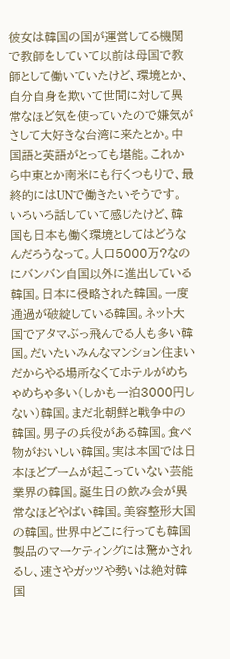彼女は韓国の国が運営してる機関で教師をしていて以前は母国で教師として働いていたけど、環境とか、自分自身を欺いて世間に対して異常なほど気を使っていたので嫌気がさして大好きな台湾に来たとか。中国語と英語がとっても堪能。これから中東とか南米にも行くつもりで、最終的にはUNで働きたいそうです。
いろいろ話していて感じたけど、韓国も日本も働く環境としてはどうなんだろうなって。人口5000万?なのにバンバン自国以外に進出している韓国。日本に侵略された韓国。一度通過が破綻している韓国。ネット大国でアタマぶっ飛んでる人も多い韓国。だいたいみんなマンション住まいだからやる場所なくてホテルがめちゃめちゃ多い(しかも一泊3000円しない)韓国。まだ北朝鮮と戦争中の韓国。男子の兵役がある韓国。食べ物がおいしい韓国。実は本国では日本ほどブームが起こっていない芸能業界の韓国。誕生日の飲み会が異常なほどやばい韓国。美容整形大国の韓国。世界中どこに行っても韓国製品のマーケティングには驚かされるし、速さやガッツや勢いは絶対韓国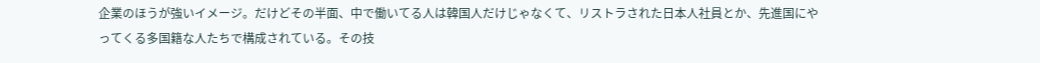企業のほうが強いイメージ。だけどその半面、中で働いてる人は韓国人だけじゃなくて、リストラされた日本人社員とか、先進国にやってくる多国籍な人たちで構成されている。その技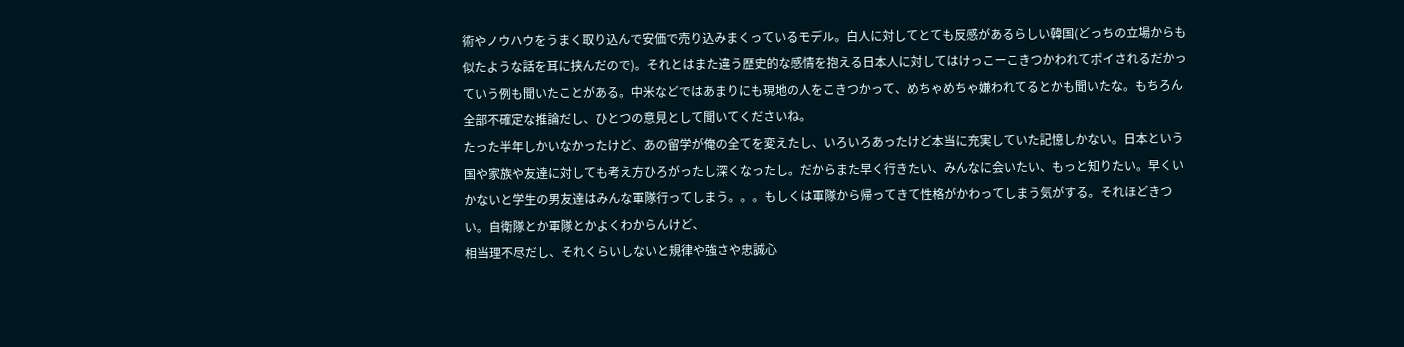術やノウハウをうまく取り込んで安価で売り込みまくっているモデル。白人に対してとても反感があるらしい韓国(どっちの立場からも似たような話を耳に挟んだので)。それとはまた違う歴史的な感情を抱える日本人に対してはけっこーこきつかわれてポイされるだかっていう例も聞いたことがある。中米などではあまりにも現地の人をこきつかって、めちゃめちゃ嫌われてるとかも聞いたな。もちろん全部不確定な推論だし、ひとつの意見として聞いてくださいね。
たった半年しかいなかったけど、あの留学が俺の全てを変えたし、いろいろあったけど本当に充実していた記憶しかない。日本という国や家族や友達に対しても考え方ひろがったし深くなったし。だからまた早く行きたい、みんなに会いたい、もっと知りたい。早くいかないと学生の男友達はみんな軍隊行ってしまう。。。もしくは軍隊から帰ってきて性格がかわってしまう気がする。それほどきつい。自衛隊とか軍隊とかよくわからんけど、
相当理不尽だし、それくらいしないと規律や強さや忠誠心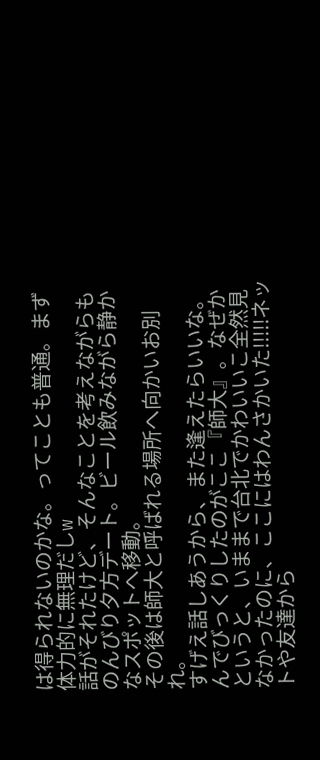は得られないのかな。ってことも普通。まず体力的に無理だしw
話がそれたけど、そんなことを考えながらものんびり夕方デート。ビール飲みながら静かなスポットへ移動。
その後は師大と呼ばれる場所へ向かいお別れ。
すげえ話しあうから、また逢えたらいいな。
んでびっくりしたのがここ『師大』。なぜかというと、いままで台北でかわいいこ全然見なかったのに、ここにはわんさかいた!!!!!ネットや友達から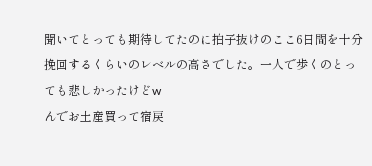聞いてとっても期待してたのに拍子抜けのここ6日間を十分挽回するくらいのレベルの高さでした。一人で歩くのとっても悲しかったけどw
んでお土産買って宿戻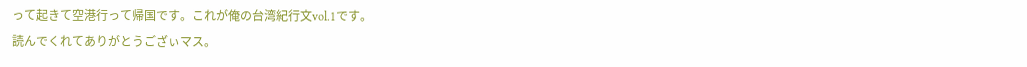って起きて空港行って帰国です。これが俺の台湾紀行文vol.1です。
読んでくれてありがとうござぃマス。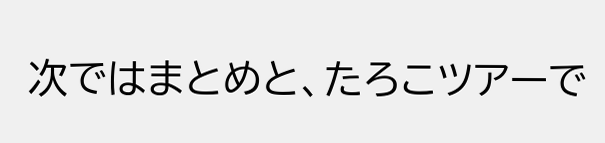次ではまとめと、たろこツアーで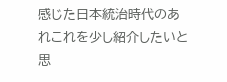感じた日本統治時代のあれこれを少し紹介したいと思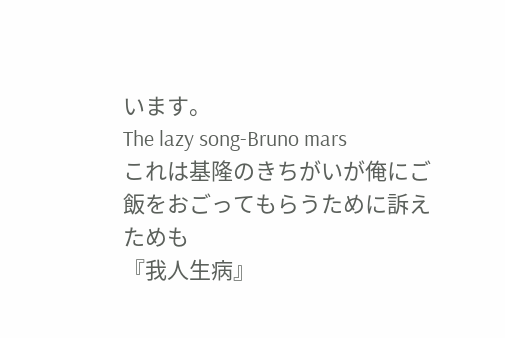います。
The lazy song-Bruno mars
これは基隆のきちがいが俺にご飯をおごってもらうために訴えためも
『我人生病』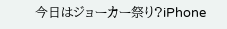今日はジョーカー祭り?iPhone